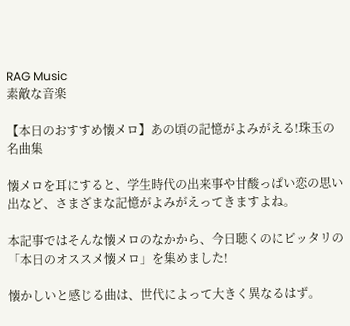RAG Music
素敵な音楽

【本日のおすすめ懐メロ】あの頃の記憶がよみがえる!珠玉の名曲集

懐メロを耳にすると、学生時代の出来事や甘酸っぱい恋の思い出など、さまざまな記憶がよみがえってきますよね。

本記事ではそんな懐メロのなかから、今日聴くのにピッタリの「本日のオススメ懐メロ」を集めました!

懐かしいと感じる曲は、世代によって大きく異なるはず。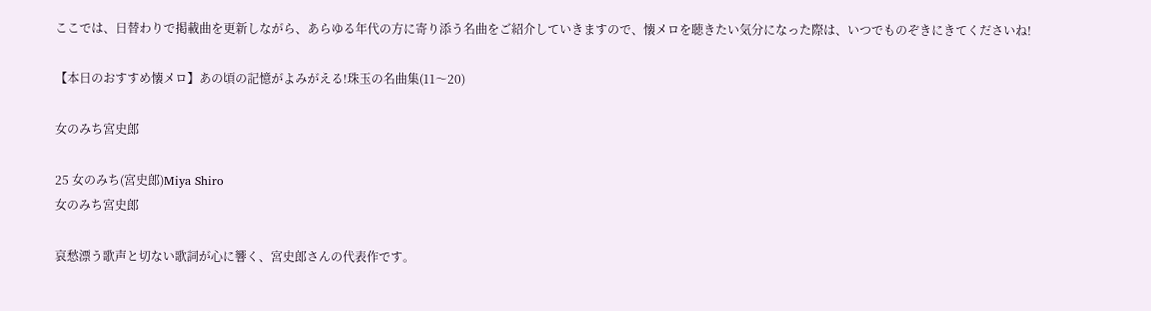ここでは、日替わりで掲載曲を更新しながら、あらゆる年代の方に寄り添う名曲をご紹介していきますので、懐メロを聴きたい気分になった際は、いつでものぞきにきてくださいね!

【本日のおすすめ懐メロ】あの頃の記憶がよみがえる!珠玉の名曲集(11〜20)

女のみち宮史郎

25 女のみち(宮史郎)Miya Shiro
女のみち宮史郎

哀愁漂う歌声と切ない歌詞が心に響く、宮史郎さんの代表作です。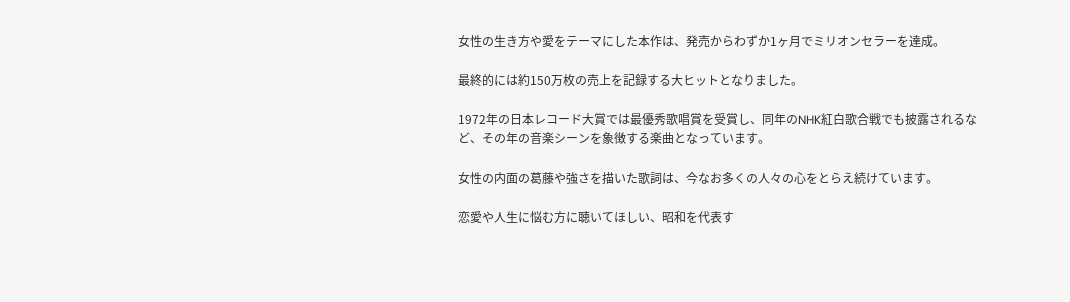女性の生き方や愛をテーマにした本作は、発売からわずか1ヶ月でミリオンセラーを達成。

最終的には約150万枚の売上を記録する大ヒットとなりました。

1972年の日本レコード大賞では最優秀歌唱賞を受賞し、同年のNHK紅白歌合戦でも披露されるなど、その年の音楽シーンを象徴する楽曲となっています。

女性の内面の葛藤や強さを描いた歌詞は、今なお多くの人々の心をとらえ続けています。

恋愛や人生に悩む方に聴いてほしい、昭和を代表す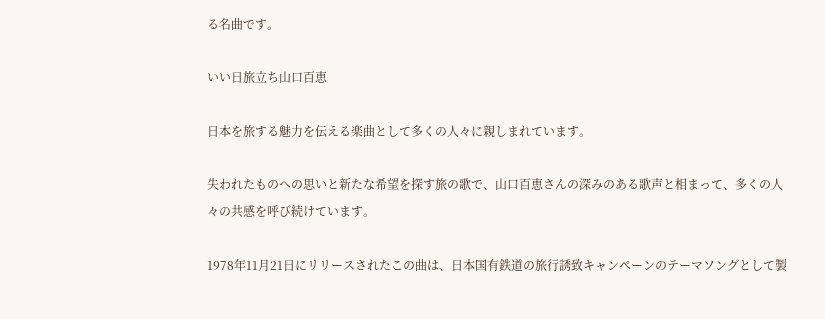る名曲です。

いい日旅立ち山口百恵

日本を旅する魅力を伝える楽曲として多くの人々に親しまれています。

失われたものへの思いと新たな希望を探す旅の歌で、山口百恵さんの深みのある歌声と相まって、多くの人々の共感を呼び続けています。

1978年11月21日にリリースされたこの曲は、日本国有鉄道の旅行誘致キャンペーンのテーマソングとして製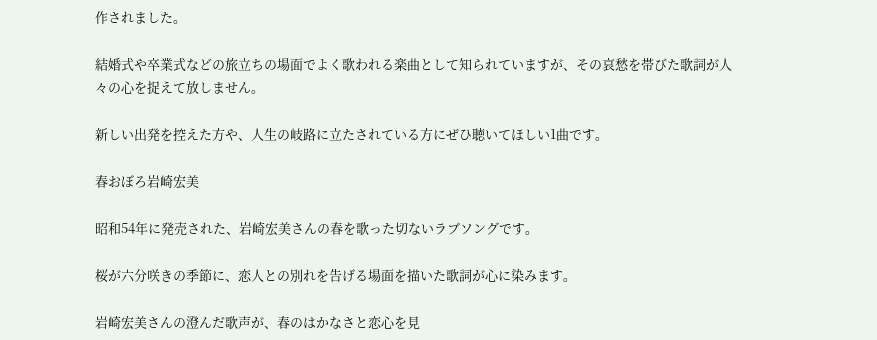作されました。

結婚式や卒業式などの旅立ちの場面でよく歌われる楽曲として知られていますが、その哀愁を帯びた歌詞が人々の心を捉えて放しません。

新しい出発を控えた方や、人生の岐路に立たされている方にぜひ聴いてほしい1曲です。

春おぼろ岩崎宏美

昭和54年に発売された、岩崎宏美さんの春を歌った切ないラブソングです。

桜が六分咲きの季節に、恋人との別れを告げる場面を描いた歌詞が心に染みます。

岩崎宏美さんの澄んだ歌声が、春のはかなさと恋心を見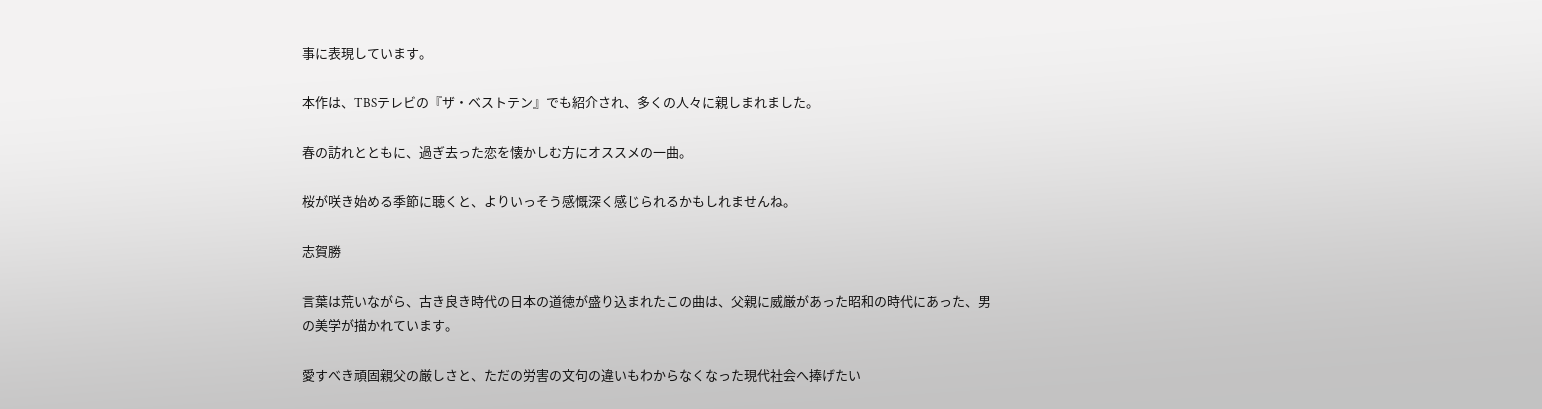事に表現しています。

本作は、TBSテレビの『ザ・ベストテン』でも紹介され、多くの人々に親しまれました。

春の訪れとともに、過ぎ去った恋を懐かしむ方にオススメの一曲。

桜が咲き始める季節に聴くと、よりいっそう感慨深く感じられるかもしれませんね。

志賀勝

言葉は荒いながら、古き良き時代の日本の道徳が盛り込まれたこの曲は、父親に威厳があった昭和の時代にあった、男の美学が描かれています。

愛すべき頑固親父の厳しさと、ただの労害の文句の違いもわからなくなった現代社会へ捧げたい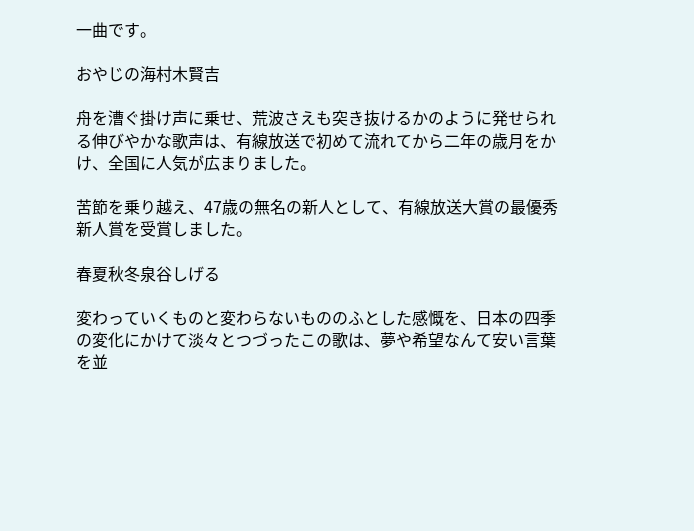一曲です。

おやじの海村木賢吉

舟を漕ぐ掛け声に乗せ、荒波さえも突き抜けるかのように発せられる伸びやかな歌声は、有線放送で初めて流れてから二年の歳月をかけ、全国に人気が広まりました。

苦節を乗り越え、47歳の無名の新人として、有線放送大賞の最優秀新人賞を受賞しました。

春夏秋冬泉谷しげる

変わっていくものと変わらないもののふとした感慨を、日本の四季の変化にかけて淡々とつづったこの歌は、夢や希望なんて安い言葉を並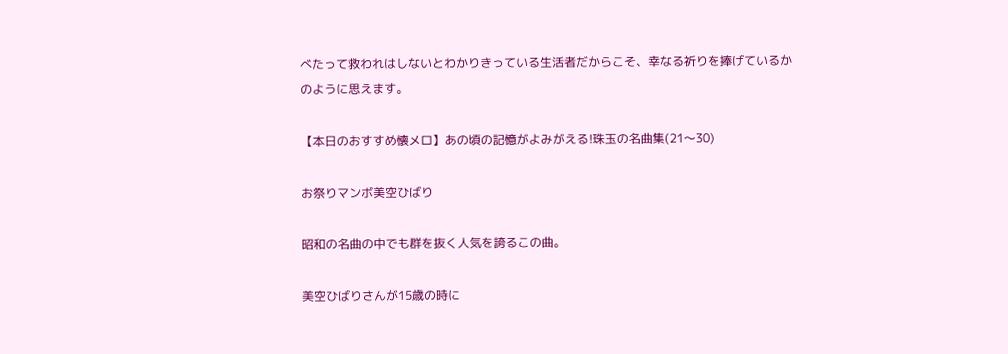べたって救われはしないとわかりきっている生活者だからこそ、幸なる祈りを捧げているかのように思えます。

【本日のおすすめ懐メロ】あの頃の記憶がよみがえる!珠玉の名曲集(21〜30)

お祭りマンボ美空ひばり

昭和の名曲の中でも群を抜く人気を誇るこの曲。

美空ひばりさんが15歳の時に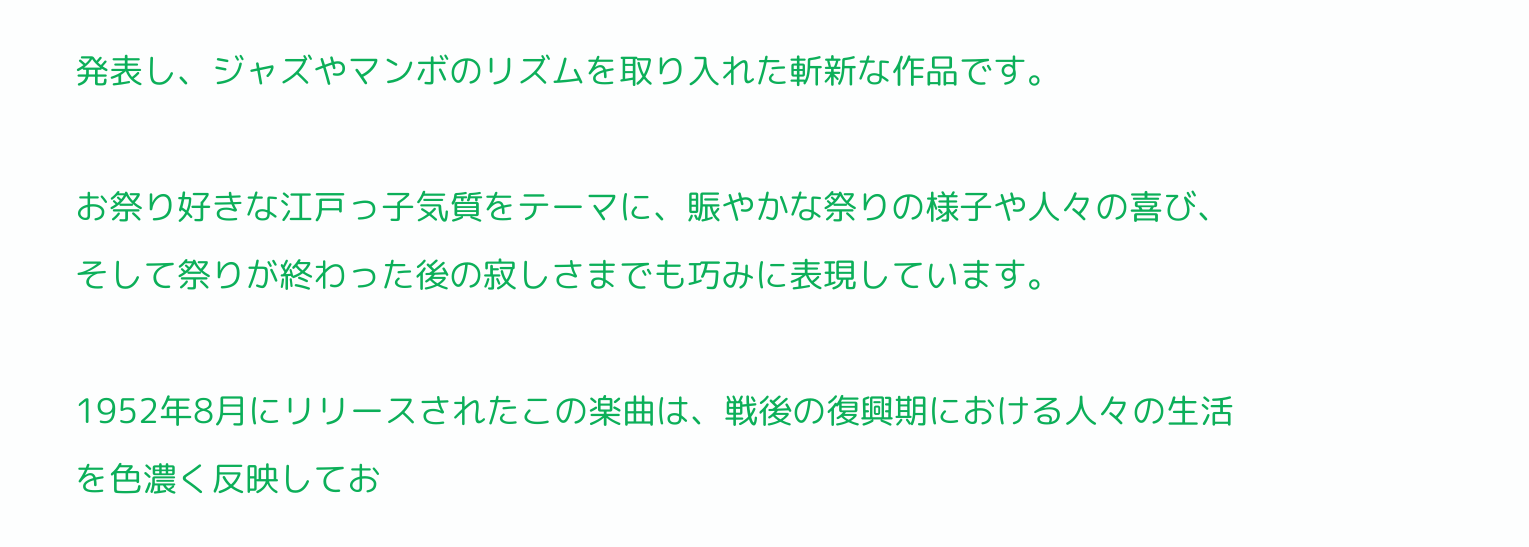発表し、ジャズやマンボのリズムを取り入れた斬新な作品です。

お祭り好きな江戸っ子気質をテーマに、賑やかな祭りの様子や人々の喜び、そして祭りが終わった後の寂しさまでも巧みに表現しています。

1952年8月にリリースされたこの楽曲は、戦後の復興期における人々の生活を色濃く反映してお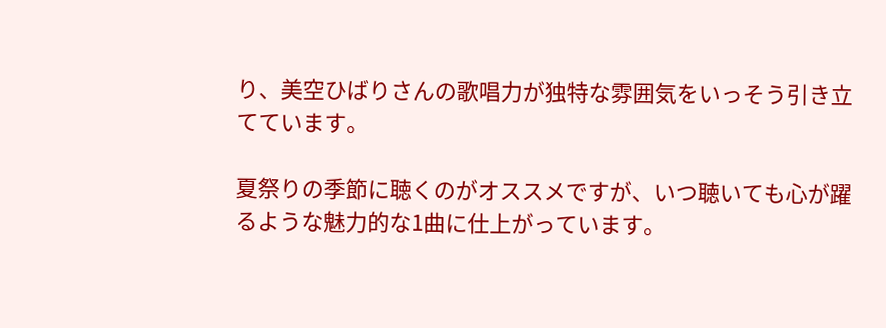り、美空ひばりさんの歌唱力が独特な雰囲気をいっそう引き立てています。

夏祭りの季節に聴くのがオススメですが、いつ聴いても心が躍るような魅力的な1曲に仕上がっています。